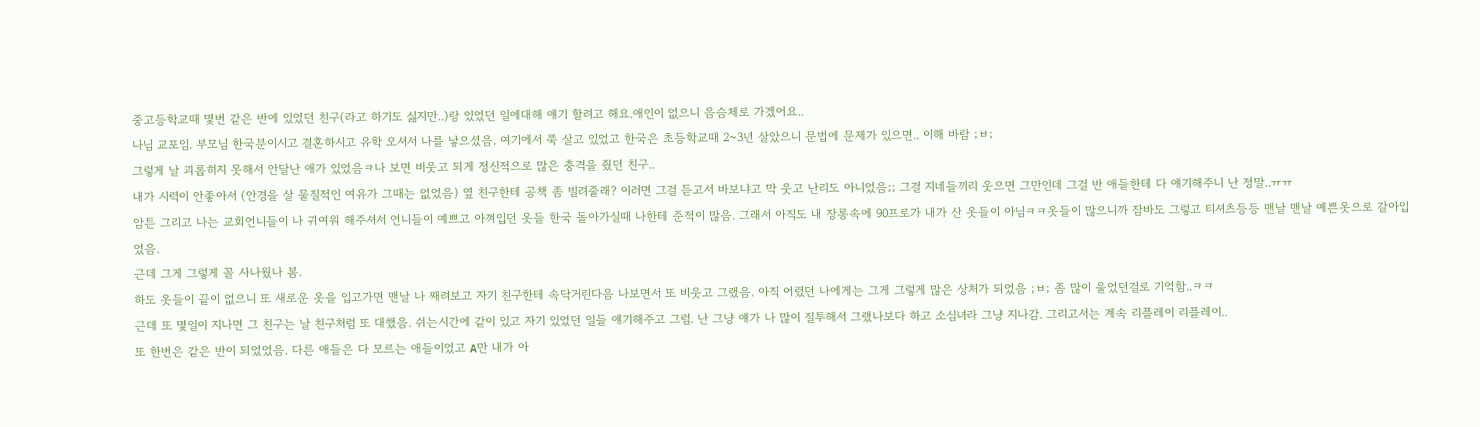중고등학교때 몇번 같은 반에 있었던 친구(라고 하기도 싫지만..)랑 있었던 일에대해 얘기 할려고 해요.애인이 없으니 음슴체로 가겠어요..
나님 교포임. 부모님 한국분이시고 결혼하시고 유학 오셔서 나를 낳으셨음. 여기에서 쭉 살고 있었고 한국은 초등학교때 2~3년 살았으니 문법에 문제가 있으면.. 이해 바람 ;ㅂ;
그렇게 날 괴롭히지 못해서 안달난 애가 있었음ㅋ나 보면 비웃고 되게 정신적으로 많은 충격을 줬던 친구..
내가 시력이 안좋아서 (안경을 살 물질적인 여유가 그때는 없었음) 옆 친구한테 공책 좀 빌려줄래? 이러면 그걸 듣고서 바보냐고 막 웃고 난리도 아니었음;; 그걸 지네들끼리 웃으면 그만인데 그걸 반 애들한테 다 얘기해주니 난 정말..ㅠㅠ
암튼 그리고 나는 교회언니들이 나 귀여워 해주셔서 언니들이 예쁘고 아껴입던 옷들 한국 돌아가실때 나한테 준적이 많음. 그래서 아직도 내 장롱속에 90프로가 내가 산 옷들이 아님ㅋㅋ옷들이 많으니까 잠바도 그렇고 티셔츠등등 맨날 맨날 예쁜옷으로 갈아입었음.
근데 그게 그렇게 꼴 사나웠나 봄.
하도 옷들이 끝이 없으니 또 새로운 옷을 입고가면 맨날 나 째려보고 자기 친구한테 속닥거린다음 나보면서 또 비웃고 그랬음. 아직 어렸던 나에게는 그게 그렇게 많은 상처가 되었음 ;ㅂ; 좀 많이 울었던걸로 기억함..ㅋㅋ
근데 또 몇일이 지나면 그 친구는 날 친구처럼 또 대했음. 쉬는시간에 같이 있고 자기 있었던 일들 얘기해주고 그럼. 난 그냥 얘가 나 많이 질투해서 그랬나보다 하고 소심녀라 그냥 지나감. 그리고서는 계속 리플레이 리플레이..
또 한번은 같은 반이 되었었음. 다른 애들은 다 모르는 애들이었고 A만 내가 아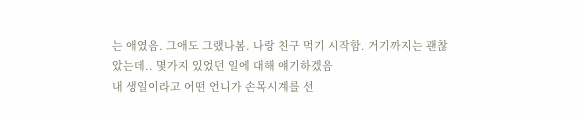는 애였음. 그애도 그랬나봄. 나랑 친구 먹기 시작함. 거기까지는 괜찮았는데.. 몇가지 있었던 일에 대해 얘기하겠음
내 생일이라고 어떤 언니가 손목시계를 선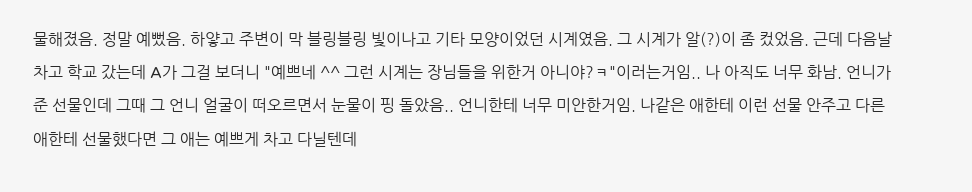물해졌음. 정말 예뻤음. 하얗고 주변이 막 블링블링 빛이나고 기타 모양이었던 시계였음. 그 시계가 알(?)이 좀 컸었음. 근데 다음날 차고 학교 갔는데 A가 그걸 보더니 "예쁘네 ^^ 그런 시계는 장님들을 위한거 아니야?ㅋ"이러는거임.. 나 아직도 너무 화남. 언니가 준 선물인데 그때 그 언니 얼굴이 떠오르면서 눈물이 핑 돌았음.. 언니한테 너무 미안한거임. 나같은 애한테 이런 선물 안주고 다른 애한테 선물했다면 그 애는 예쁘게 차고 다닐텐데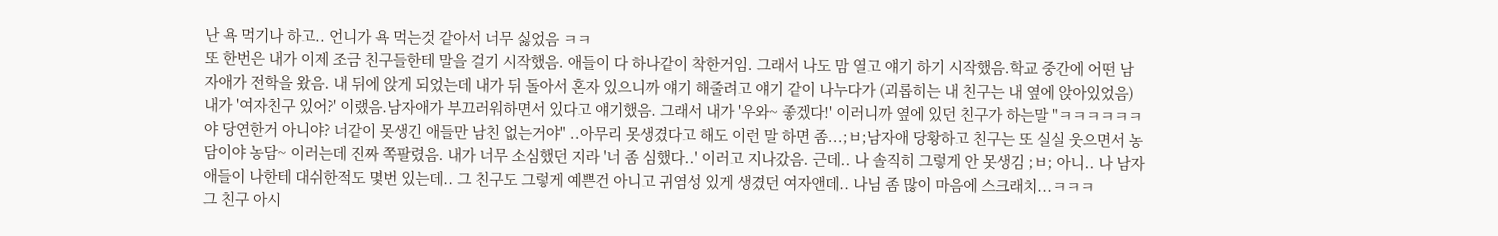난 욕 먹기나 하고.. 언니가 욕 먹는것 같아서 너무 싫었음 ㅋㅋ
또 한번은 내가 이제 조금 친구들한테 말을 걸기 시작했음. 애들이 다 하나같이 착한거임. 그래서 나도 맘 열고 얘기 하기 시작했음.학교 중간에 어떤 남자애가 전학을 왔음. 내 뒤에 앉게 되었는데 내가 뒤 돌아서 혼자 있으니까 얘기 해줄려고 얘기 같이 나누다가 (괴롭히는 내 친구는 내 옆에 앉아있었음) 내가 '여자친구 있어?' 이랬음.남자애가 부끄러워하면서 있다고 얘기했음. 그래서 내가 '우와~ 좋겠다!' 이러니까 옆에 있던 친구가 하는말 "ㅋㅋㅋㅋㅋㅋ야 당연한거 아니야? 너같이 못생긴 애들만 남친 없는거야" ..아무리 못생겼다고 해도 이런 말 하면 좀...;ㅂ;남자애 당황하고 친구는 또 실실 웃으면서 농담이야 농담~ 이러는데 진짜 쪽팔렸음. 내가 너무 소심했던 지라 '너 좀 심했다..' 이러고 지나갔음. 근데.. 나 솔직히 그렇게 안 못생김 ;ㅂ; 아니.. 나 남자애들이 나한테 대쉬한적도 몇번 있는데.. 그 친구도 그렇게 예쁜건 아니고 귀염성 있게 생겼던 여자앤데.. 나님 좀 많이 마음에 스크래치...ㅋㅋㅋ
그 친구 아시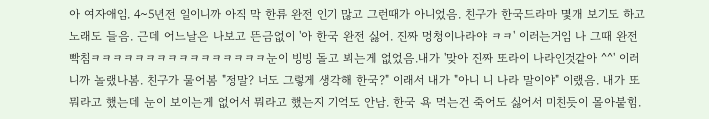아 여자애임. 4~5년전 일이니까 아직 막 한류 완전 인기 많고 그런때가 아니었음. 친구가 한국드라마 몇개 보기도 하고 노래도 들음. 근데 어느날은 나보고 뜬금없이 '아 한국 완전 싫어. 진짜 멍청이나라야 ㅋㅋ' 이러는거임 나 그때 완전 빡침ㅋㅋㅋㅋㅋㅋㅋㅋㅋㅋㅋㅋㅋㅋㅋㅋ눈이 빙빙 돌고 뵈는게 없었음.내가 '맞아 진짜 또라이 나라인것같아 ^^' 이러니까 놀랬나봄. 친구가 물어봄 "정말? 너도 그렇게 생각해 한국?" 이래서 내가 "아니 니 나라 말이야" 이랬음. 내가 또 뭐라고 했는데 눈이 보이는게 없어서 뭐라고 했는지 기억도 안남. 한국 욕 먹는건 죽어도 싫어서 미친듯이 몰아붙힘.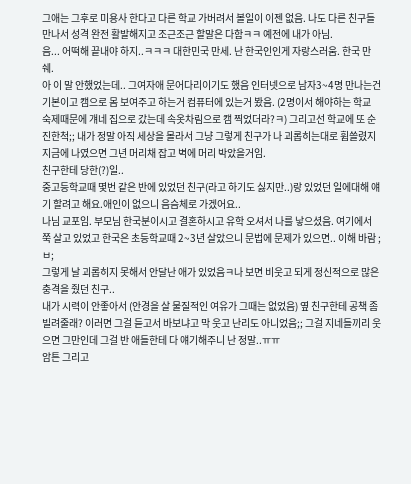그애는 그후로 미용사 한다고 다른 학교 가버려서 볼일이 이젠 없음. 나도 다른 친구들 만나서 성격 완전 활발해지고 조근조근 할말은 다함ㅋㅋ 예전에 내가 아님.
음... 어떡해 끝내야 하지..ㅋㅋㅋ 대한민국 만세. 난 한국인인게 자랑스러움. 한국 만쉐.
아 이 말 안했었는데.. 그여자애 문어다리이기도 했음 인터넷으로 남자3~4명 만나는건 기본이고 캠으로 몸 보여주고 하는거 컴퓨터에 있는거 봤음. (2명이서 해야하는 학교 숙제때문에 걔네 집으로 갔는데 속옷차림으로 캠 찍었더라?ㅋ) 그리고선 학교에 또 순진한척;; 내가 정말 아직 세상을 몰라서 그냥 그렇게 친구가 나 괴롭히는대로 휩쓸렸지 지금에 나였으면 그년 머리채 잡고 벽에 머리 박았을거임.
친구한테 당한(?)일..
중고등학교때 몇번 같은 반에 있었던 친구(라고 하기도 싫지만..)랑 있었던 일에대해 얘기 할려고 해요.애인이 없으니 음슴체로 가겠어요..
나님 교포임. 부모님 한국분이시고 결혼하시고 유학 오셔서 나를 낳으셨음. 여기에서 쭉 살고 있었고 한국은 초등학교때 2~3년 살았으니 문법에 문제가 있으면.. 이해 바람 ;ㅂ;
그렇게 날 괴롭히지 못해서 안달난 애가 있었음ㅋ나 보면 비웃고 되게 정신적으로 많은 충격을 줬던 친구..
내가 시력이 안좋아서 (안경을 살 물질적인 여유가 그때는 없었음) 옆 친구한테 공책 좀 빌려줄래? 이러면 그걸 듣고서 바보냐고 막 웃고 난리도 아니었음;; 그걸 지네들끼리 웃으면 그만인데 그걸 반 애들한테 다 얘기해주니 난 정말..ㅠㅠ
암튼 그리고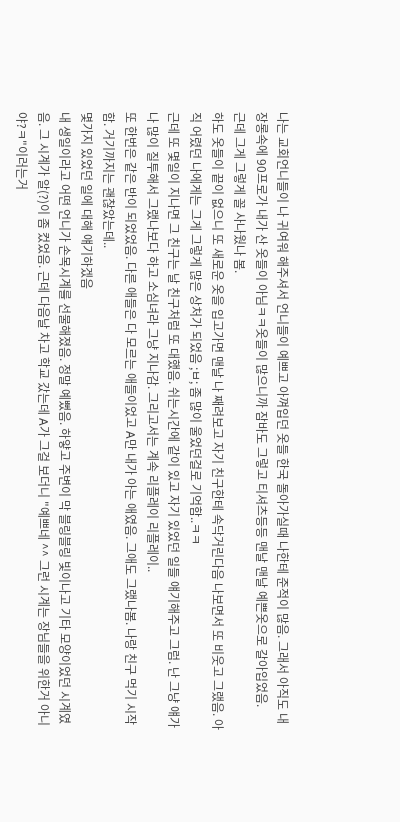나는 교회언니들이 나 귀여워 해주셔서 언니들이 예쁘고 아껴입던 옷들 한국 돌아가실때 나한테 준적이 많음. 그래서 아직도 내 장롱속에 90프로가 내가 산 옷들이 아님ㅋㅋ옷들이 많으니까 잠바도 그렇고 티셔츠등등 맨날 맨날 예쁜옷으로 갈아입었음.
근데 그게 그렇게 꼴 사나웠나 봄.
하도 옷들이 끝이 없으니 또 새로운 옷을 입고가면 맨날 나 째려보고 자기 친구한테 속닥거린다음 나보면서 또 비웃고 그랬음. 아직 어렸던 나에게는 그게 그렇게 많은 상처가 되었음 ;ㅂ; 좀 많이 울었던걸로 기억함..ㅋㅋ
근데 또 몇일이 지나면 그 친구는 날 친구처럼 또 대했음. 쉬는시간에 같이 있고 자기 있었던 일들 얘기해주고 그럼. 난 그냥 얘가 나 많이 질투해서 그랬나보다 하고 소심녀라 그냥 지나감. 그리고서는 계속 리플레이 리플레이..
또 한번은 같은 반이 되었었음. 다른 애들은 다 모르는 애들이었고 A만 내가 아는 애였음. 그애도 그랬나봄. 나랑 친구 먹기 시작함. 거기까지는 괜찮았는데..
몇가지 있었던 일에 대해 얘기하겠음
내 생일이라고 어떤 언니가 손목시계를 선물해졌음. 정말 예뻤음. 하얗고 주변이 막 블링블링 빛이나고 기타 모양이었던 시계였음. 그 시계가 알(?)이 좀 컸었음. 근데 다음날 차고 학교 갔는데 A가 그걸 보더니 "예쁘네 ^^ 그런 시계는 장님들을 위한거 아니야?ㅋ"이러는거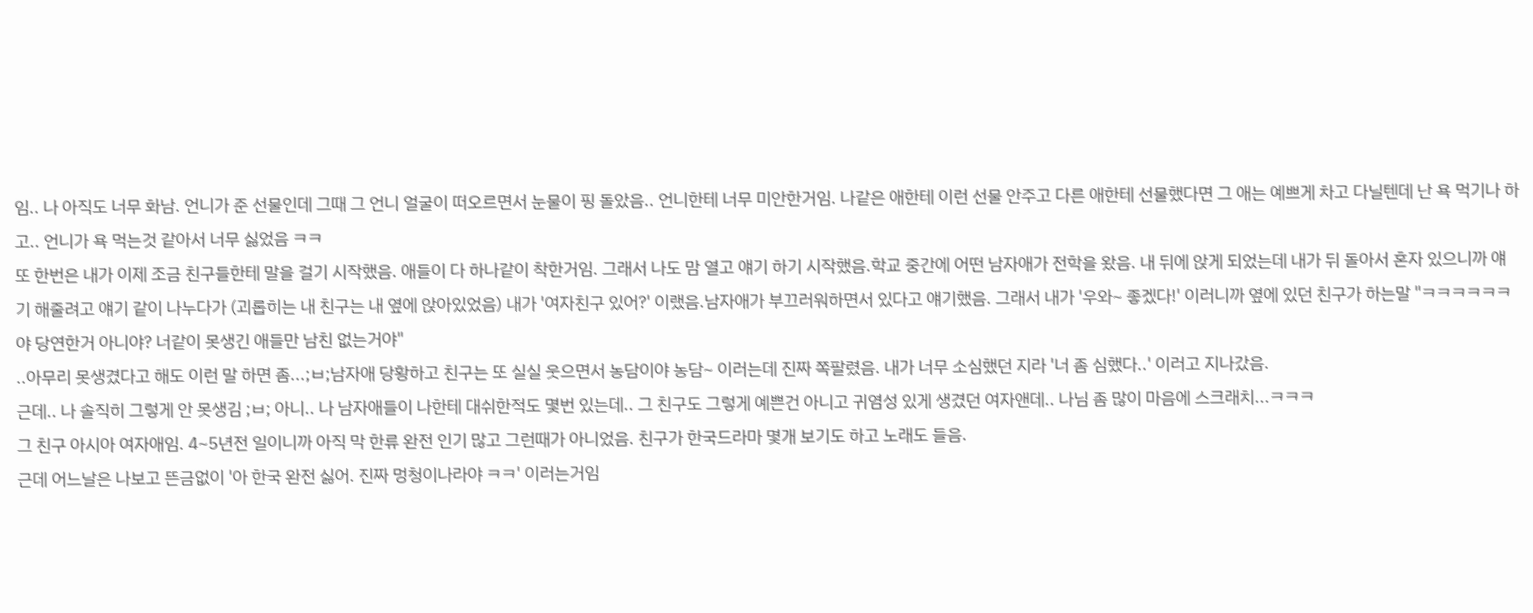임.. 나 아직도 너무 화남. 언니가 준 선물인데 그때 그 언니 얼굴이 떠오르면서 눈물이 핑 돌았음.. 언니한테 너무 미안한거임. 나같은 애한테 이런 선물 안주고 다른 애한테 선물했다면 그 애는 예쁘게 차고 다닐텐데 난 욕 먹기나 하고.. 언니가 욕 먹는것 같아서 너무 싫었음 ㅋㅋ
또 한번은 내가 이제 조금 친구들한테 말을 걸기 시작했음. 애들이 다 하나같이 착한거임. 그래서 나도 맘 열고 얘기 하기 시작했음.학교 중간에 어떤 남자애가 전학을 왔음. 내 뒤에 앉게 되었는데 내가 뒤 돌아서 혼자 있으니까 얘기 해줄려고 얘기 같이 나누다가 (괴롭히는 내 친구는 내 옆에 앉아있었음) 내가 '여자친구 있어?' 이랬음.남자애가 부끄러워하면서 있다고 얘기했음. 그래서 내가 '우와~ 좋겠다!' 이러니까 옆에 있던 친구가 하는말 "ㅋㅋㅋㅋㅋㅋ야 당연한거 아니야? 너같이 못생긴 애들만 남친 없는거야"
..아무리 못생겼다고 해도 이런 말 하면 좀...;ㅂ;남자애 당황하고 친구는 또 실실 웃으면서 농담이야 농담~ 이러는데 진짜 쪽팔렸음. 내가 너무 소심했던 지라 '너 좀 심했다..' 이러고 지나갔음.
근데.. 나 솔직히 그렇게 안 못생김 ;ㅂ; 아니.. 나 남자애들이 나한테 대쉬한적도 몇번 있는데.. 그 친구도 그렇게 예쁜건 아니고 귀염성 있게 생겼던 여자앤데.. 나님 좀 많이 마음에 스크래치...ㅋㅋㅋ
그 친구 아시아 여자애임. 4~5년전 일이니까 아직 막 한류 완전 인기 많고 그런때가 아니었음. 친구가 한국드라마 몇개 보기도 하고 노래도 들음.
근데 어느날은 나보고 뜬금없이 '아 한국 완전 싫어. 진짜 멍청이나라야 ㅋㅋ' 이러는거임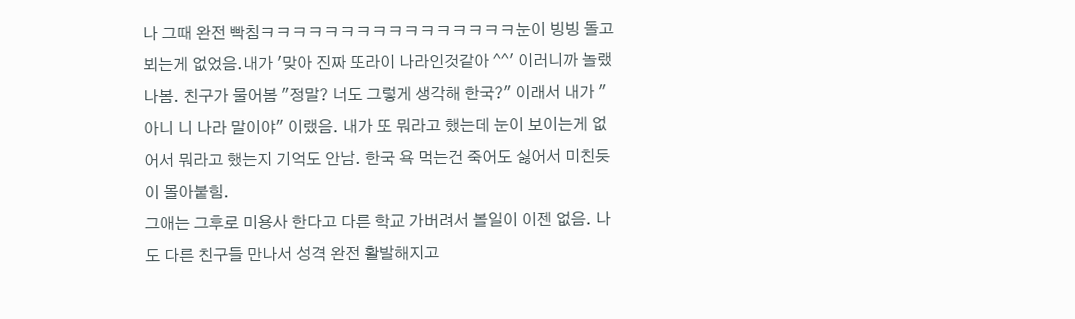나 그때 완전 빡침ㅋㅋㅋㅋㅋㅋㅋㅋㅋㅋㅋㅋㅋㅋㅋㅋ눈이 빙빙 돌고 뵈는게 없었음.내가 '맞아 진짜 또라이 나라인것같아 ^^' 이러니까 놀랬나봄. 친구가 물어봄 "정말? 너도 그렇게 생각해 한국?" 이래서 내가 "아니 니 나라 말이야" 이랬음. 내가 또 뭐라고 했는데 눈이 보이는게 없어서 뭐라고 했는지 기억도 안남. 한국 욕 먹는건 죽어도 싫어서 미친듯이 몰아붙힘.
그애는 그후로 미용사 한다고 다른 학교 가버려서 볼일이 이젠 없음. 나도 다른 친구들 만나서 성격 완전 활발해지고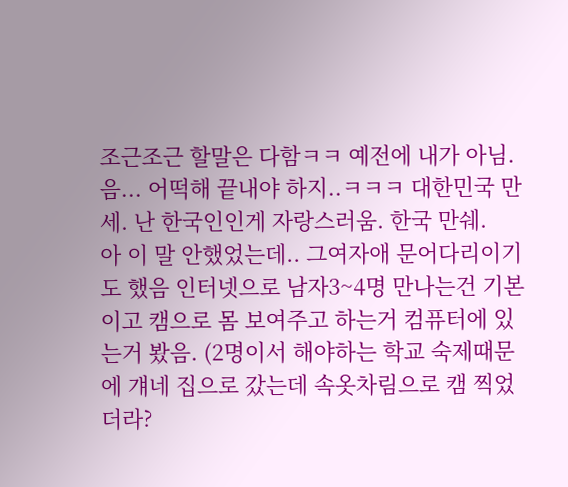조근조근 할말은 다함ㅋㅋ 예전에 내가 아님.
음... 어떡해 끝내야 하지..ㅋㅋㅋ 대한민국 만세. 난 한국인인게 자랑스러움. 한국 만쉐.
아 이 말 안했었는데.. 그여자애 문어다리이기도 했음 인터넷으로 남자3~4명 만나는건 기본이고 캠으로 몸 보여주고 하는거 컴퓨터에 있는거 봤음. (2명이서 해야하는 학교 숙제때문에 걔네 집으로 갔는데 속옷차림으로 캠 찍었더라?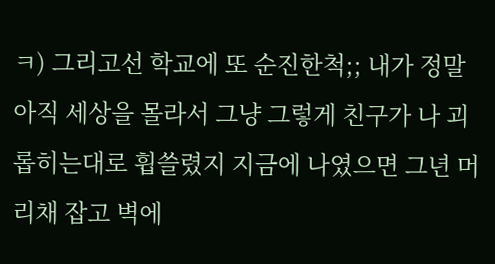ㅋ) 그리고선 학교에 또 순진한척;; 내가 정말 아직 세상을 몰라서 그냥 그렇게 친구가 나 괴롭히는대로 휩쓸렸지 지금에 나였으면 그년 머리채 잡고 벽에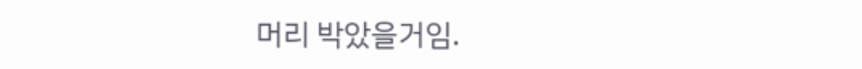머리 박았을거임.